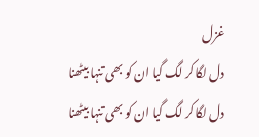غزل
دل لگا کر لگ گیا ان کو بھی تنہا بیٹھنا
دل لگا کر لگ گیا ان کو بھی تنہا بیٹھنا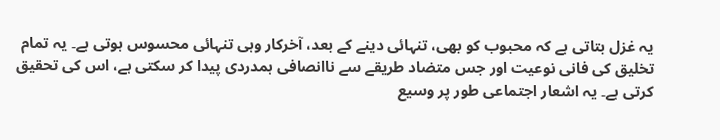یہ غزل بتاتی ہے کہ محبوب کو بھی، تنہائی دینے کے بعد، آخرکار وہی تنہائی محسوس ہوتی ہے۔ یہ تمام تخلیق کی فانی نوعیت اور جس متضاد طریقے سے ناانصافی ہمدردی پیدا کر سکتی ہے، اس کی تحقیق کرتی ہے۔ یہ اشعار اجتماعی طور پر وسیع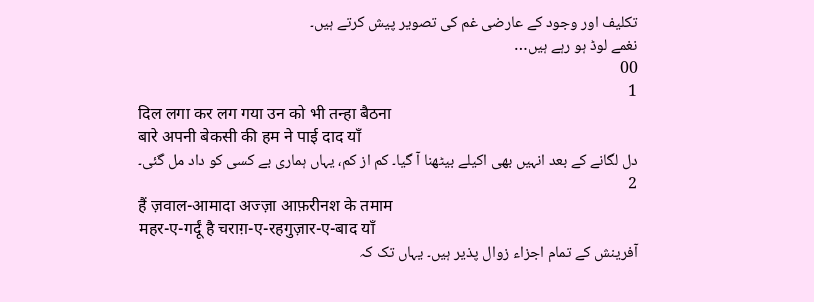تکلیف اور وجود کے عارضی غم کی تصویر پیش کرتے ہیں۔
نغمے لوڈ ہو رہے ہیں…
00
1
दिल लगा कर लग गया उन को भी तन्हा बैठना
बारे अपनी बेकसी की हम ने पाई दाद याँ
دل لگانے کے بعد انہیں بھی اکیلے بیٹھنا آ گیا۔ کم از کم، یہاں ہماری بے کسی کو داد مل گئی۔
2
हैं ज़वाल-आमादा अज्ज़ा आफ़रीनश के तमाम
महर-ए-गर्दूं है चराग़-ए-रहगुज़ार-ए-बाद याँ
آفرینش کے تمام اجزاء زوال پذیر ہیں۔ یہاں تک کہ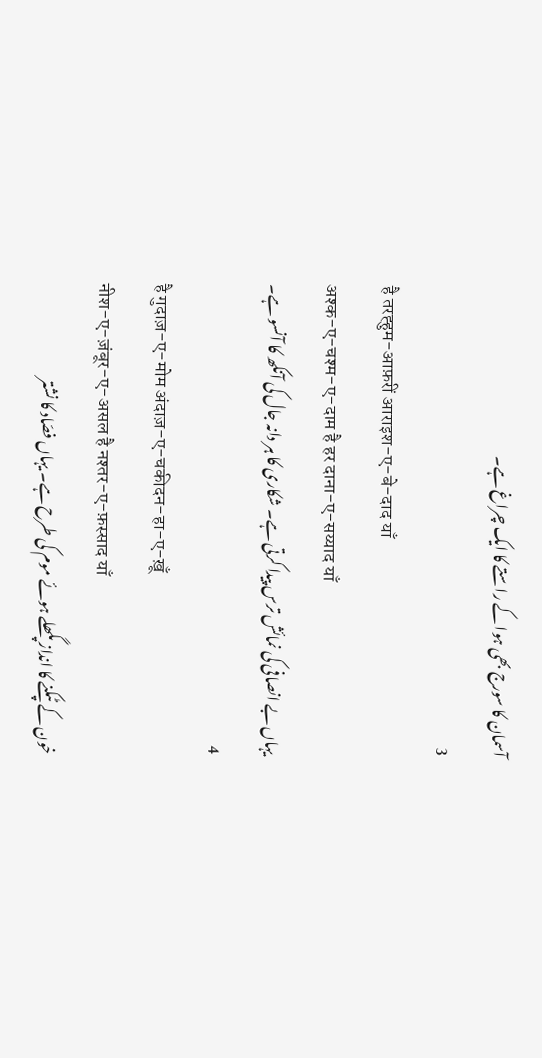آسمان کا سورج بھی ہوا کے راستے کا ایک چراغ ہے۔
3
है तरह्हुम-आफ़रीं आराइश-ए-बे-दाद याँ
अश्क-ए-चश्म-ए-दाम है हर दाना-ए-सय्याद याँ
یہاں بے انصافی کی نمائش ترس پیدا کرتی ہے۔ شکاری کا ہر دانہ جال کی آنکھ کا آنسو ہے۔
4
है गुदाज़-ए-मोम अंदाज़-ए-चकीदन-हा-ए-ख़ूँ
नीश-ए-ज़ंबूर-ए-असल है नश्तर-ए-फ़स्साद याँ
خون کے ٹپکنے کا انداز پگھلے ہوئے موم کی طرح ہے۔ یہاں فصّاد کا نشتر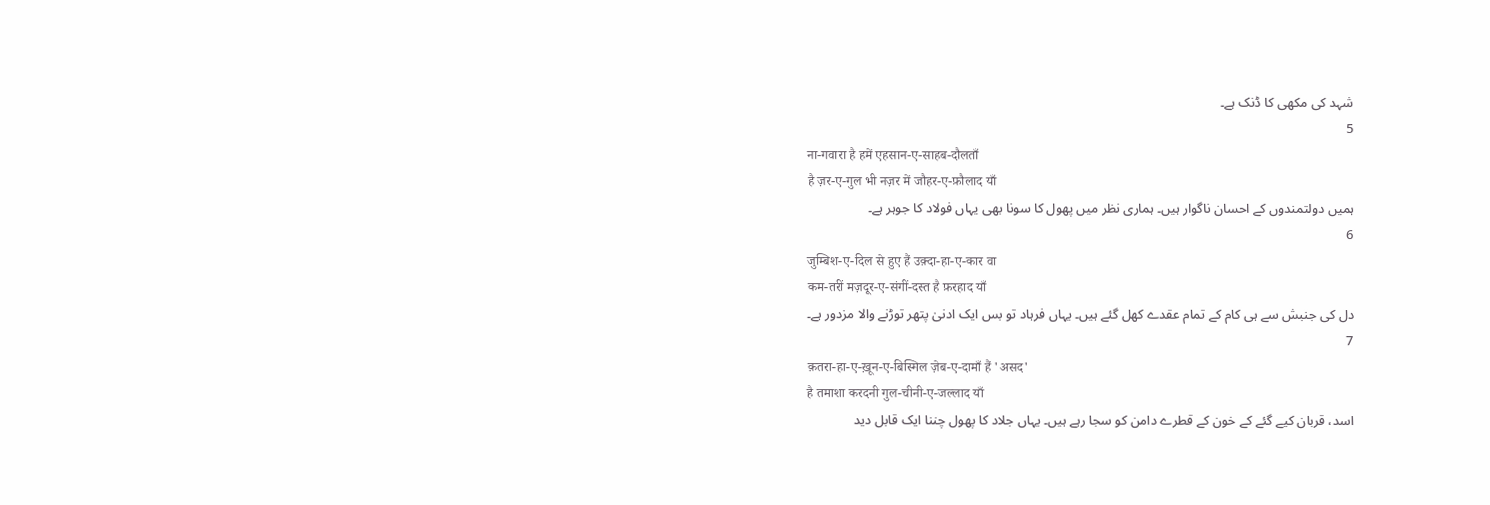شہد کی مکھی کا ڈنک ہے۔
5
ना-गवारा है हमें एहसान-ए-साहब-दौलताँ
है ज़र-ए-गुल भी नज़र में जौहर-ए-फ़ौलाद याँ
ہمیں دولتمندوں کے احسان ناگوار ہیں۔ ہماری نظر میں پھول کا سونا بھی یہاں فولاد کا جوہر ہے۔
6
जुम्बिश-ए-दिल से हुए हैं उक़्दा-हा-ए-कार वा
कम-तरीं मज़दूर-ए-संगीं-दस्त है फ़रहाद याँ
دل کی جنبش سے ہی کام کے تمام عقدے کھل گئے ہیں۔ یہاں فرہاد تو بس ایک ادنیٰ پتھر توڑنے والا مزدور ہے۔
7
क़तरा-हा-ए-ख़ून-ए-बिस्मिल ज़ेब-ए-दामाँ हैं 'असद'
है तमाशा करदनी गुल-चीनी-ए-जल्लाद याँ
اسد، قربان کیے گئے کے خون کے قطرے دامن کو سجا رہے ہیں۔ یہاں جلاد کا پھول چننا ایک قابل دید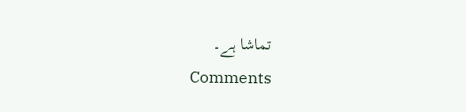تماشا ہے۔
Comments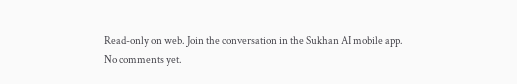Read-only on web. Join the conversation in the Sukhan AI mobile app.
No comments yet.